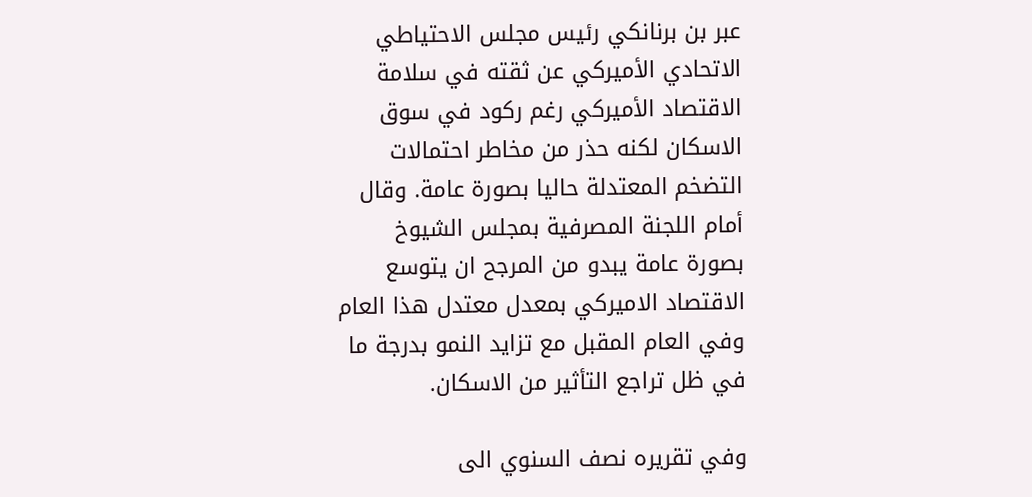عبر بن برنانكي رئيس مجلس الاحتياطي الاتحادي الأميركي عن ثقته في سلامة الاقتصاد الأميركي رغم ركود في سوق الاسكان لكنه حذر من مخاطر احتمالات التضخم المعتدلة حاليا بصورة عامة. وقال أمام اللجنة المصرفية بمجلس الشيوخ بصورة عامة يبدو من المرجح ان يتوسع الاقتصاد الاميركي بمعدل معتدل هذا العام وفي العام المقبل مع تزايد النمو بدرجة ما في ظل تراجع التأثير من الاسكان.

وفي تقريره نصف السنوي الى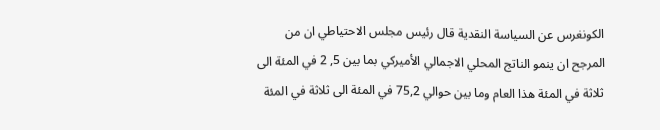الكونغرس عن السياسة النقدية قال رئيس مجلس الاحتياطي ان من المرجح ان ينمو الناتج المحلي الاجمالي الأميركي بما بين 5, 2 في المئة الى ثلاثة في المئة هذا العام وما بين حوالي 75,2 في المئة الى ثلاثة في المئة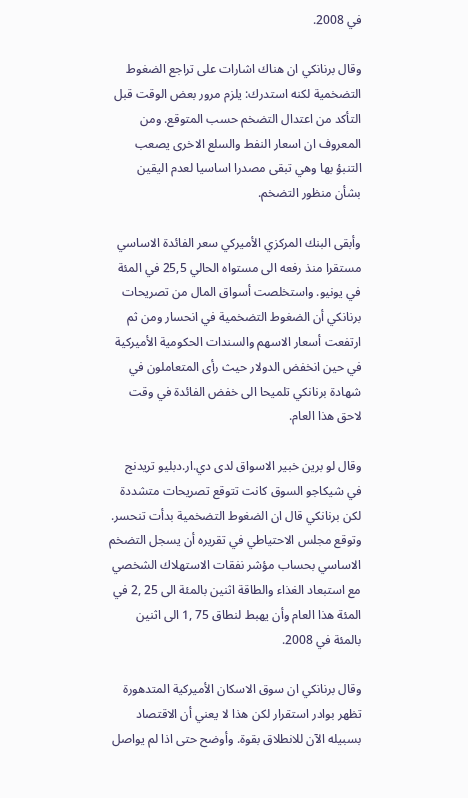في 2008.

وقال برنانكي ان هناك اشارات على تراجع الضغوط التضخمية لكنه استدرك: يلزم مرور بعض الوقت قبل التأكد من اعتدال التضخم حسب المتوقع. ومن المعروف ان اسعار النفط والسلع الاخرى يصعب التنبؤ بها وهي تبقى مصدرا اساسيا لعدم اليقين بشأن منظور التضخم.

وأبقى البنك المركزي الأميركي سعر الفائدة الاساسي مستقرا منذ رفعه الى مستواه الحالي 25,5 في المئة في يونيو. واستخلصت أسواق المال من تصريحات برنانكي أن الضغوط التضخمية في انحسار ومن ثم ارتفعت أسعار الاسهم والسندات الحكومية الأميركية في حين انخفض الدولار حيث رأى المتعاملون في شهادة برنانكي تلميحا الى خفض الفائدة في وقت لاحق هذا العام.

وقال لو برين خبير الاسواق لدى دي.ار.دبليو تريدنج في شيكاجو السوق كانت تتوقع تصريحات متشددة لكن برنانكي قال ان الضغوط التضخمية بدأت تنحسر. وتوقع مجلس الاحتياطي في تقريره أن يسجل التضخم الاساسي بحساب مؤشر نفقات الاستهلاك الشخصي مع استبعاد الغذاء والطاقة اثنين بالمئة الى 25 ,2 في المئة هذا العام وأن يهبط لنطاق 75 ,1 الى اثنين بالمئة في 2008.

وقال برنانكي ان سوق الاسكان الأميركية المتدهورة تظهر بوادر استقرار لكن هذا لا يعني أن الاقتصاد بسبيله الآن للانطلاق بقوة. وأوضح حتى اذا لم يواصل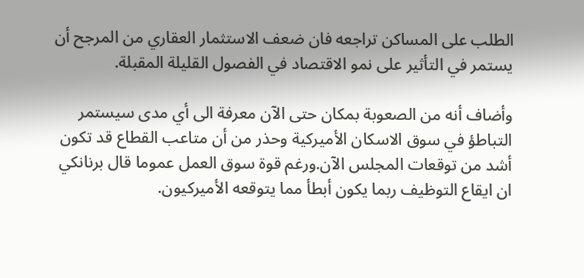الطلب على المساكن تراجعه فان ضعف الاستثمار العقاري من المرجح أن يستمر في التأثير على نمو الاقتصاد في الفصول القليلة المقبلة.

وأضاف أنه من الصعوبة بمكان حتى الآن معرفة الى أي مدى سيستمر التباطؤ في سوق الاسكان الأميركية وحذر من أن متاعب القطاع قد تكون أشد من توقعات المجلس الآن.ورغم قوة سوق العمل عموما قال برنانكي ان ايقاع التوظيف ربما يكون أبطأ مما يتوقعه الأميركيون.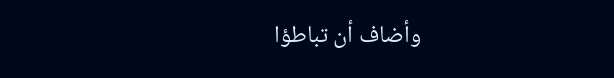وأضاف أن تباطؤا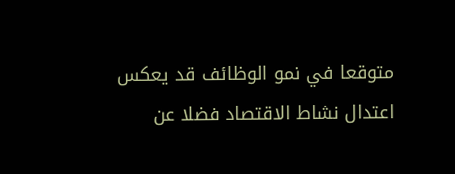متوقعا في نمو الوظائف قد يعكس اعتدال نشاط الاقتصاد فضلا عن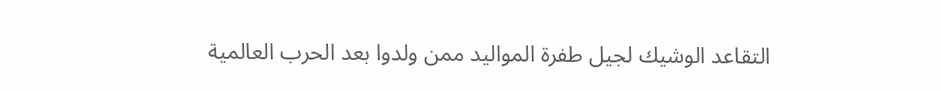التقاعد الوشيك لجيل طفرة المواليد ممن ولدوا بعد الحرب العالمية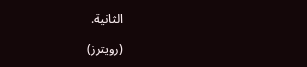الثانية.

(رويترز)